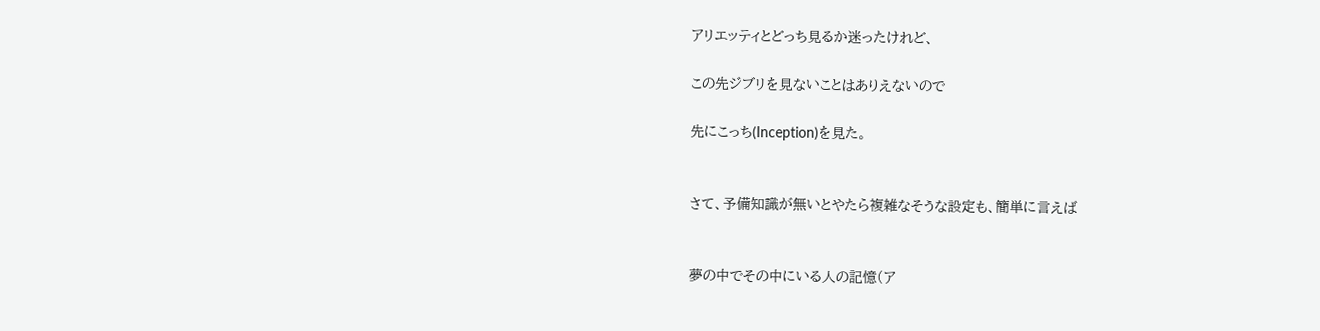アリエッティとどっち見るか迷ったけれど、

この先ジブリを見ないことはありえないので

先にこっち(Inception)を見た。


さて、予備知識が無いとやたら複雑なそうな設定も、簡単に言えば


夢の中でその中にいる人の記憶(ア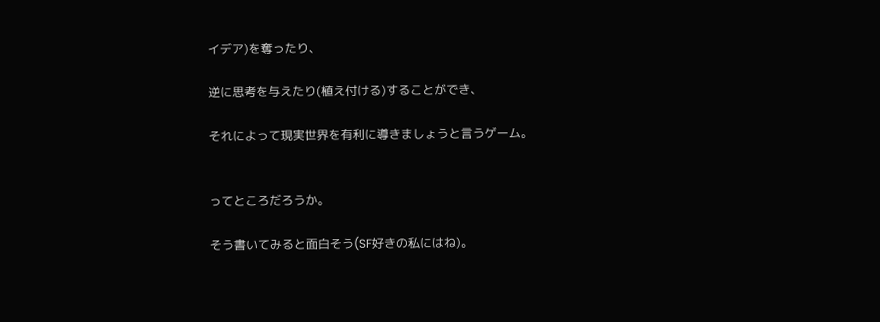イデア)を奪ったり、

逆に思考を与えたり(植え付ける)することができ、

それによって現実世界を有利に導きましょうと言うゲーム。


ってところだろうか。

そう書いてみると面白そう(SF好きの私にはね)。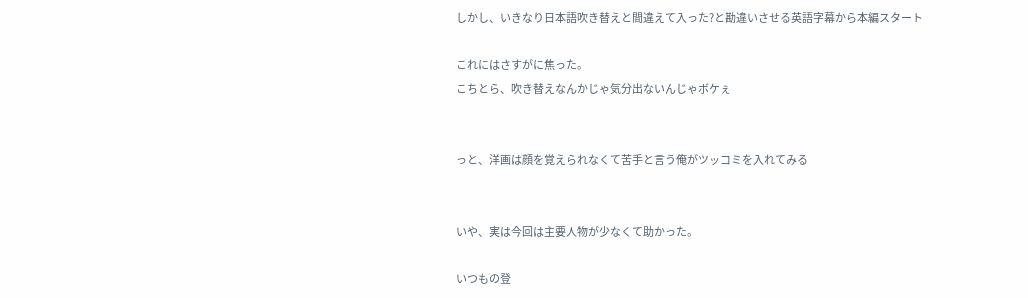しかし、いきなり日本語吹き替えと間違えて入った?と勘違いさせる英語字幕から本編スタート

これにはさすがに焦った。
こちとら、吹き替えなんかじゃ気分出ないんじゃボケぇ


っと、洋画は顔を覚えられなくて苦手と言う俺がツッコミを入れてみる


いや、実は今回は主要人物が少なくて助かった。

いつもの登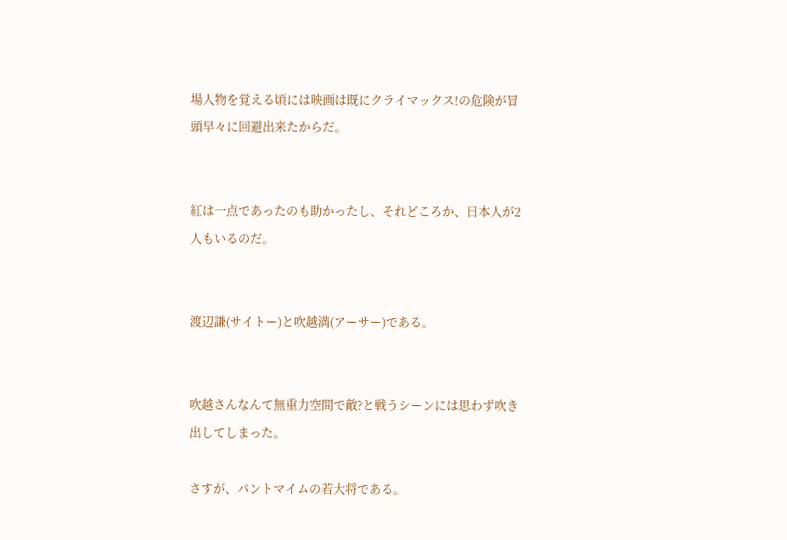場人物を覚える頃には映画は既にクライマックス!の危険が冒頭早々に回避出来たからだ。


紅は一点であったのも助かったし、それどころか、日本人が2人もいるのだ。


渡辺謙(サイトー)と吹越満(アーサー)である。


吹越さんなんて無重力空間で敵?と戦うシーンには思わず吹き出してしまった。

さすが、パントマイムの若大将である。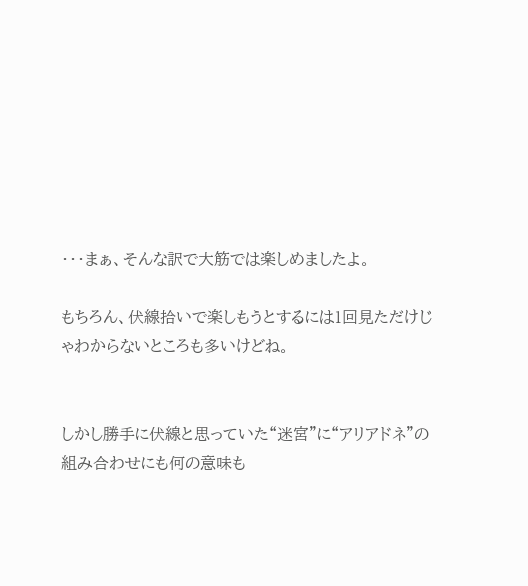・・・まぁ、そんな訳で大筋では楽しめましたよ。

もちろん、伏線拾いで楽しもうとするには1回見ただけじゃわからないところも多いけどね。


しかし勝手に伏線と思っていた“迷宮”に“アリアドネ”の組み合わせにも何の意味も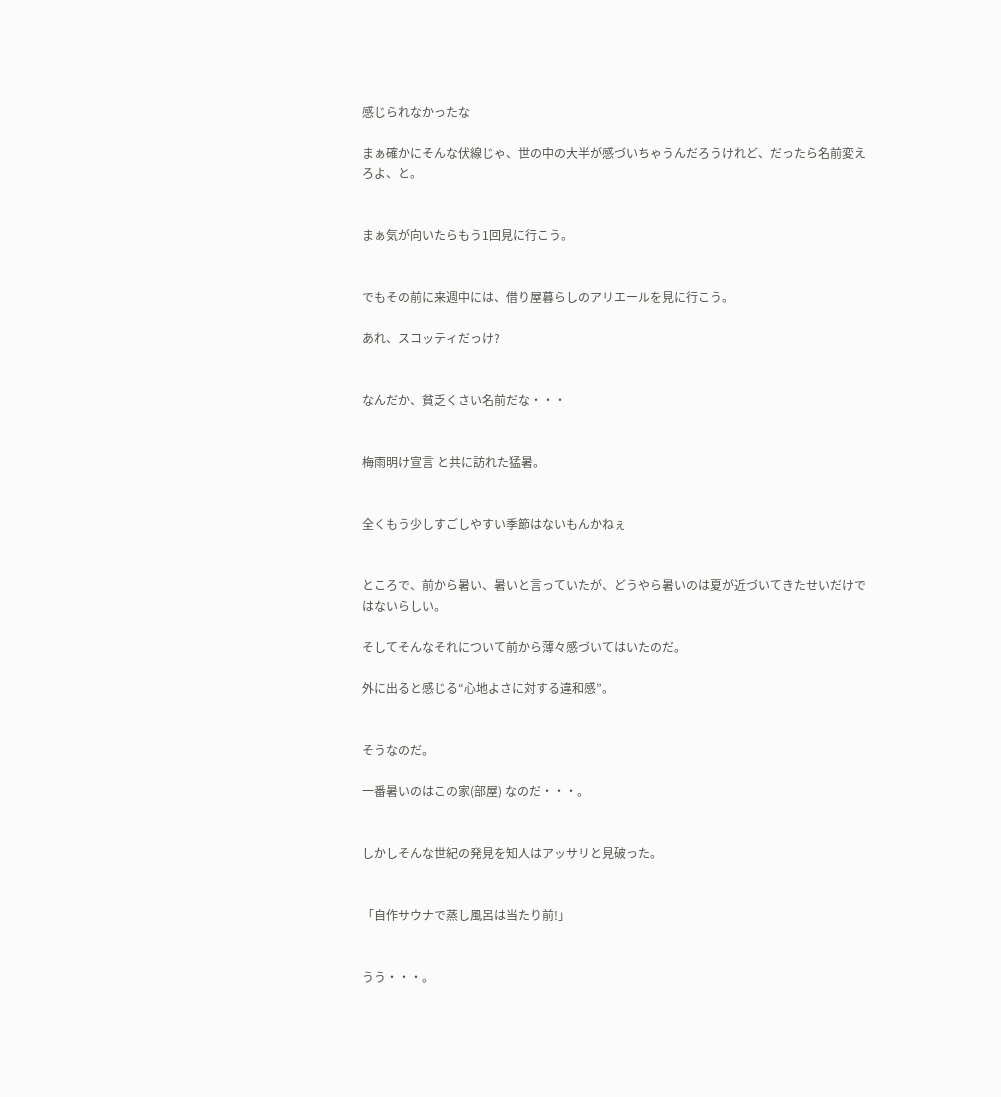感じられなかったな

まぁ確かにそんな伏線じゃ、世の中の大半が感づいちゃうんだろうけれど、だったら名前変えろよ、と。


まぁ気が向いたらもう1回見に行こう。


でもその前に来週中には、借り屋暮らしのアリエールを見に行こう。

あれ、スコッティだっけ?


なんだか、貧乏くさい名前だな・・・


梅雨明け宣言 と共に訪れた猛暑。


全くもう少しすごしやすい季節はないもんかねぇ


ところで、前から暑い、暑いと言っていたが、どうやら暑いのは夏が近づいてきたせいだけではないらしい。

そしてそんなそれについて前から薄々感づいてはいたのだ。

外に出ると感じる“心地よさに対する違和感”。


そうなのだ。

一番暑いのはこの家(部屋) なのだ・・・。


しかしそんな世紀の発見を知人はアッサリと見破った。


「自作サウナで蒸し風呂は当たり前!」


うう・・・。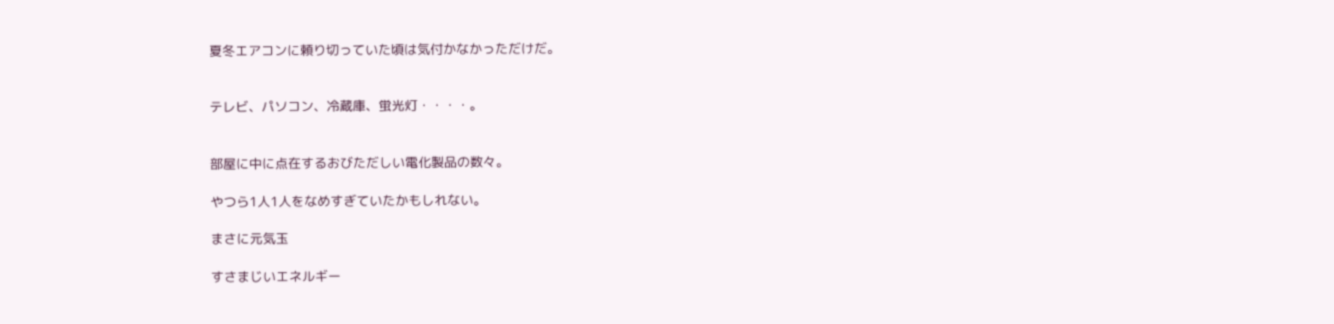夏冬エアコンに頼り切っていた頃は気付かなかっただけだ。


テレビ、パソコン、冷蔵庫、蛍光灯・・・・。


部屋に中に点在するおびただしい電化製品の数々。

やつら1人1人をなめすぎていたかもしれない。

まさに元気玉

すさまじいエネルギー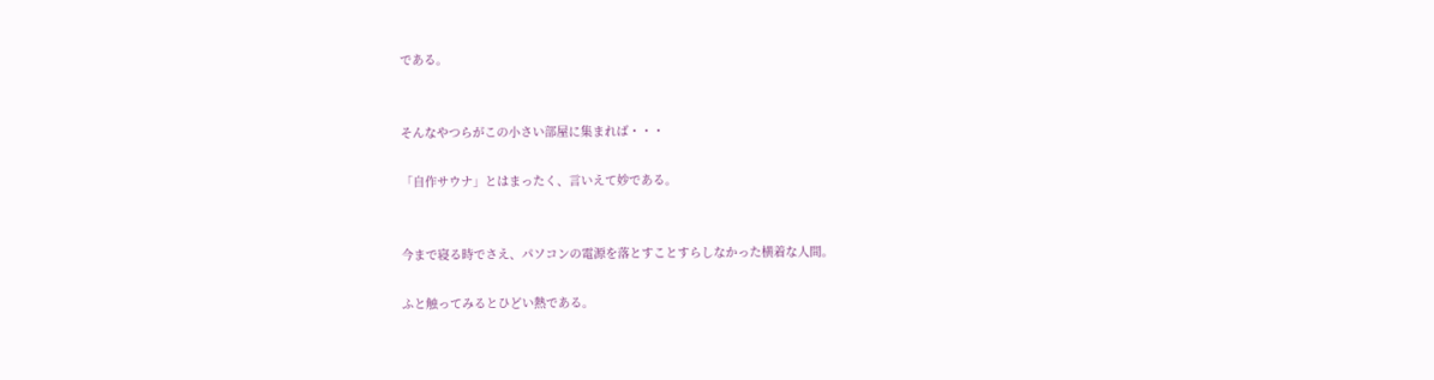である。


そんなやつらがこの小さい部屋に集まれば・・・

「自作サウナ」とはまったく、言いえて妙である。


今まで寝る時でさえ、パソコンの電源を落とすことすらしなかった横着な人間。

ふと触ってみるとひどい熱である。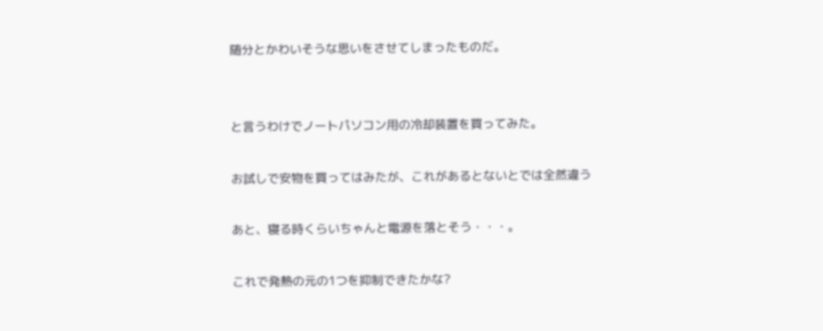随分とかわいそうな思いをさせてしまったものだ。


と言うわけでノートパソコン用の冷却装置を買ってみた。

お試しで安物を買ってはみたが、これがあるとないとでは全然違う

あと、寝る時くらいちゃんと電源を落とそう・・・。

これで発熱の元の1つを抑制できたかな?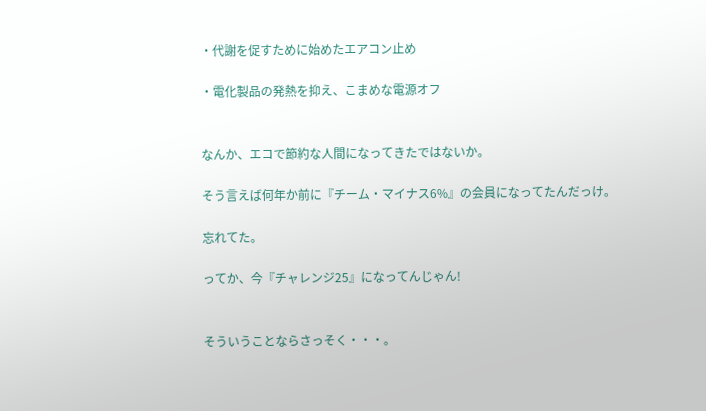・代謝を促すために始めたエアコン止め

・電化製品の発熱を抑え、こまめな電源オフ


なんか、エコで節約な人間になってきたではないか。

そう言えば何年か前に『チーム・マイナス6%』の会員になってたんだっけ。

忘れてた。

ってか、今『チャレンジ25』になってんじゃん!


そういうことならさっそく・・・。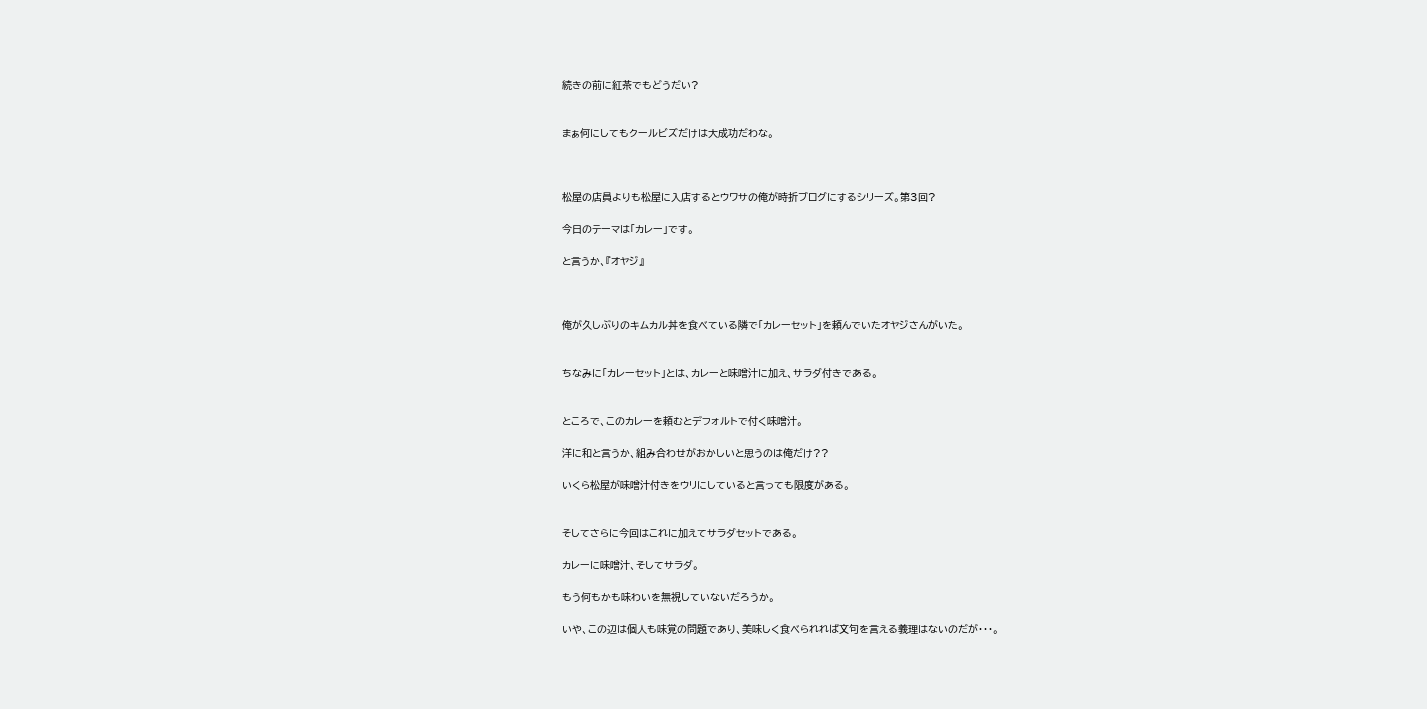続きの前に紅茶でもどうだい?


まぁ何にしてもクールビズだけは大成功だわな。



松屋の店員よりも松屋に入店するとウワサの俺が時折ブログにするシリーズ。第3回?

今日のテーマは「カレー」です。

と言うか、『オヤジ』



俺が久しぶりのキムカル丼を食べている隣で「カレーセット」を頼んでいたオヤジさんがいた。


ちなみに「カレーセット」とは、カレーと味噌汁に加え、サラダ付きである。


ところで、このカレーを頼むとデフォルトで付く味噌汁。

洋に和と言うか、組み合わせがおかしいと思うのは俺だけ??

いくら松屋が味噌汁付きをウリにしていると言っても限度がある。


そしてさらに今回はこれに加えてサラダセットである。

カレーに味噌汁、そしてサラダ。

もう何もかも味わいを無視していないだろうか。

いや、この辺は個人も味覚の問題であり、美味しく食べられれば文句を言える義理はないのだが・・・。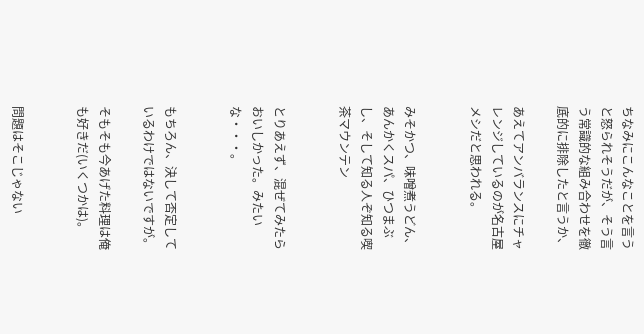ちなみにこんなことを言うと怒られそうだが、そう言う常識的な組み合わせを徹底的に排除したと言うか、

あえてアンバランスにチャレンジしているのが名古屋メシだと思われる。


みそかつ、味噌煮うどん、あんかくスパ、ひつまぶし、そして知る人ぞ知る喫茶マウンテン


とりあえず、混ぜてみたらおいしかった。みたいな・・・。


もちろん、決して否定しているわけではないですが。

そもそも今あげた料理は俺も好きだ(いくつかは)。


問題はそこじゃない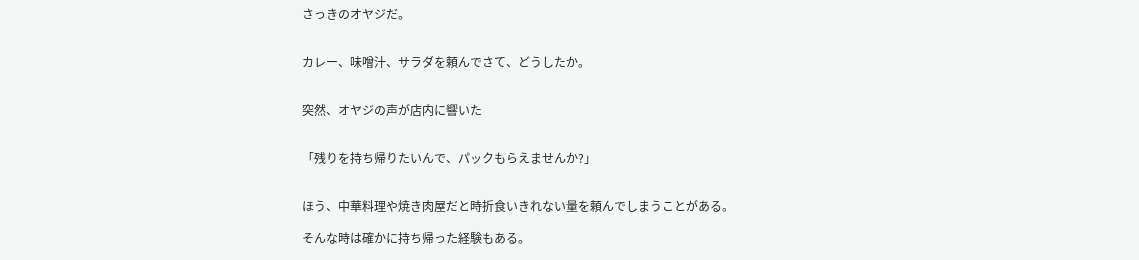さっきのオヤジだ。


カレー、味噌汁、サラダを頼んでさて、どうしたか。


突然、オヤジの声が店内に響いた


「残りを持ち帰りたいんで、パックもらえませんか?」


ほう、中華料理や焼き肉屋だと時折食いきれない量を頼んでしまうことがある。

そんな時は確かに持ち帰った経験もある。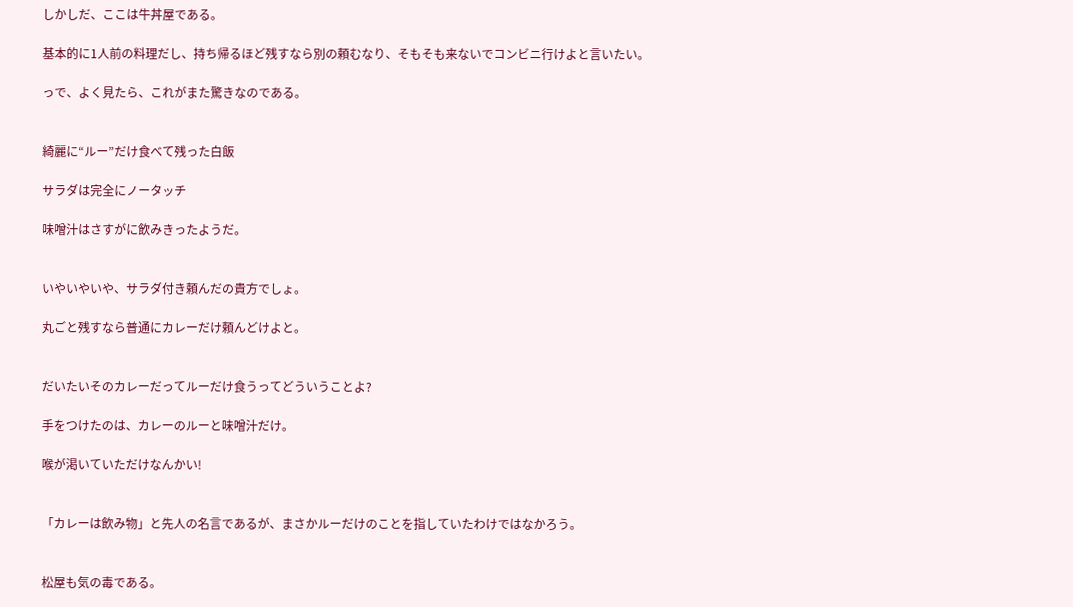しかしだ、ここは牛丼屋である。

基本的に1人前の料理だし、持ち帰るほど残すなら別の頼むなり、そもそも来ないでコンビニ行けよと言いたい。

っで、よく見たら、これがまた驚きなのである。


綺麗に“ルー”だけ食べて残った白飯

サラダは完全にノータッチ

味噌汁はさすがに飲みきったようだ。


いやいやいや、サラダ付き頼んだの貴方でしょ。

丸ごと残すなら普通にカレーだけ頼んどけよと。


だいたいそのカレーだってルーだけ食うってどういうことよ?

手をつけたのは、カレーのルーと味噌汁だけ。

喉が渇いていただけなんかい!


「カレーは飲み物」と先人の名言であるが、まさかルーだけのことを指していたわけではなかろう。


松屋も気の毒である。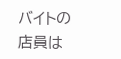バイトの店員は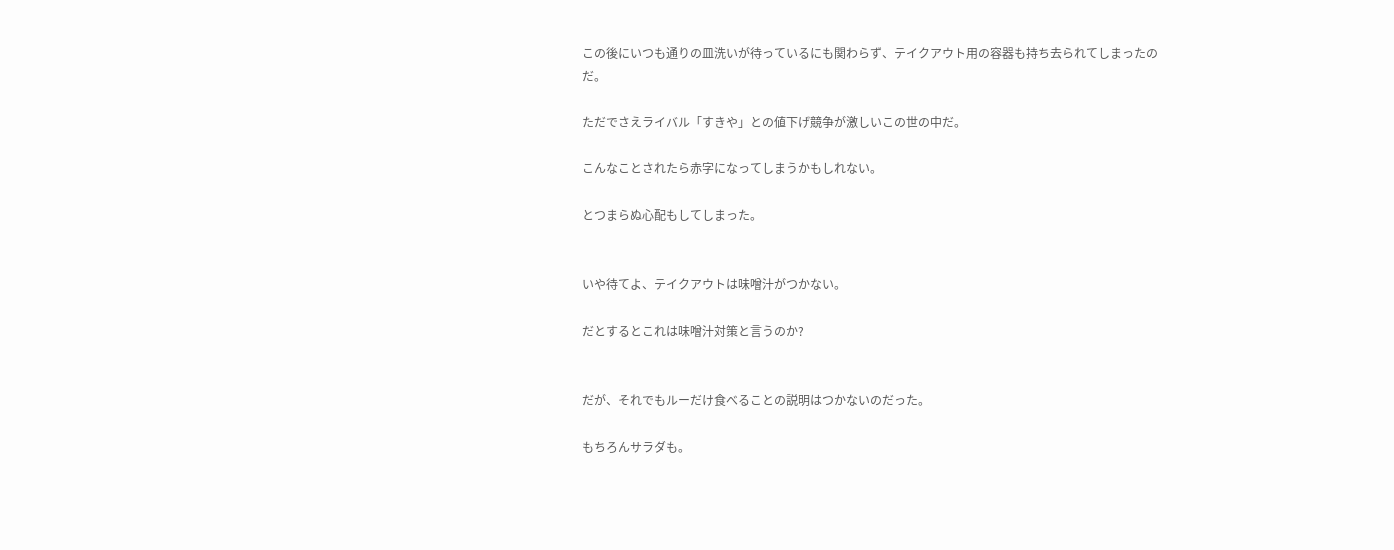この後にいつも通りの皿洗いが待っているにも関わらず、テイクアウト用の容器も持ち去られてしまったのだ。

ただでさえライバル「すきや」との値下げ競争が激しいこの世の中だ。

こんなことされたら赤字になってしまうかもしれない。

とつまらぬ心配もしてしまった。


いや待てよ、テイクアウトは味噌汁がつかない。

だとするとこれは味噌汁対策と言うのか?


だが、それでもルーだけ食べることの説明はつかないのだった。

もちろんサラダも。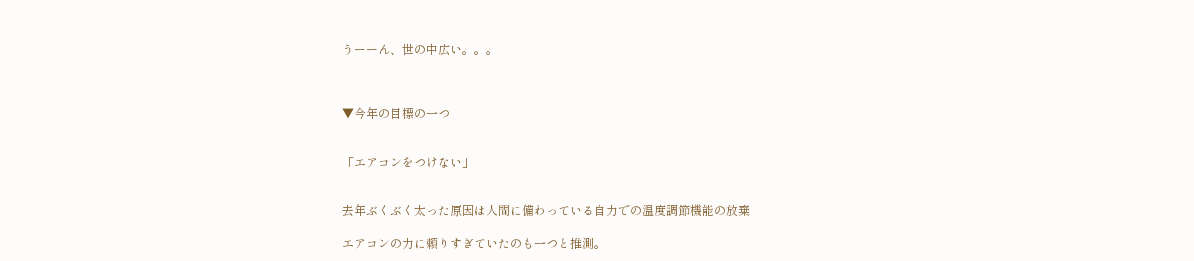うーーん、世の中広い。。。



▼今年の目標の一つ


「エアコンをつけない」


去年ぶくぶく太った原因は人間に備わっている自力での温度調節機能の放棄

エアコンの力に頼りすぎていたのも一つと推測。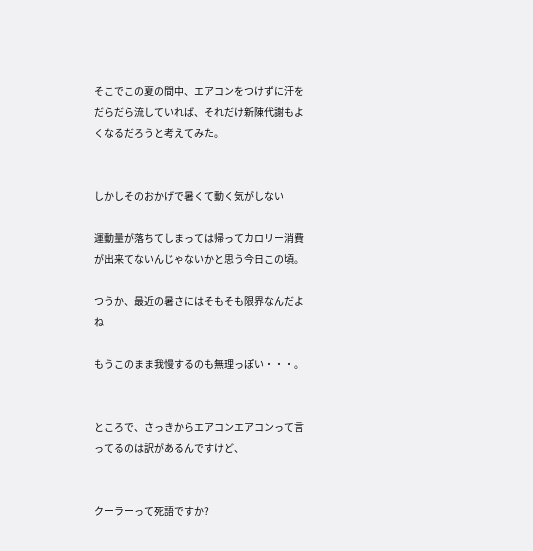そこでこの夏の間中、エアコンをつけずに汗をだらだら流していれば、それだけ新陳代謝もよくなるだろうと考えてみた。


しかしそのおかげで暑くて動く気がしない

運動量が落ちてしまっては帰ってカロリー消費が出来てないんじゃないかと思う今日この頃。

つうか、最近の暑さにはそもそも限界なんだよね

もうこのまま我慢するのも無理っぽい・・・。


ところで、さっきからエアコンエアコンって言ってるのは訳があるんですけど、


クーラーって死語ですか?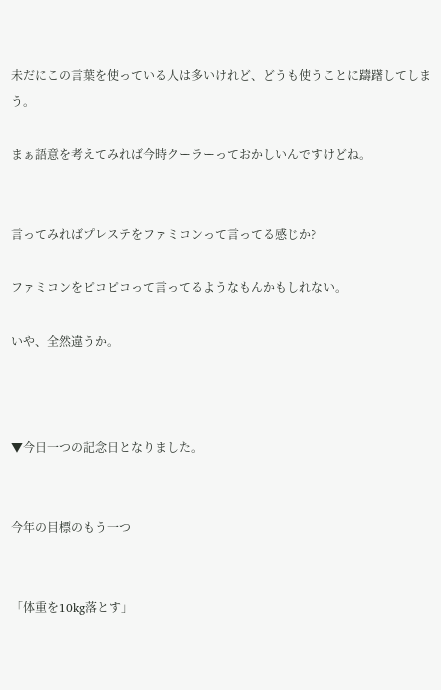未だにこの言葉を使っている人は多いけれど、どうも使うことに躊躇してしまう。

まぁ語意を考えてみれば今時クーラーっておかしいんですけどね。


言ってみればプレステをファミコンって言ってる感じか?

ファミコンをピコピコって言ってるようなもんかもしれない。

いや、全然違うか。



▼今日一つの記念日となりました。


今年の目標のもう一つ


「体重を10kg落とす」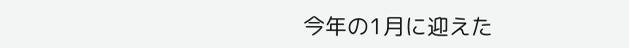今年の1月に迎えた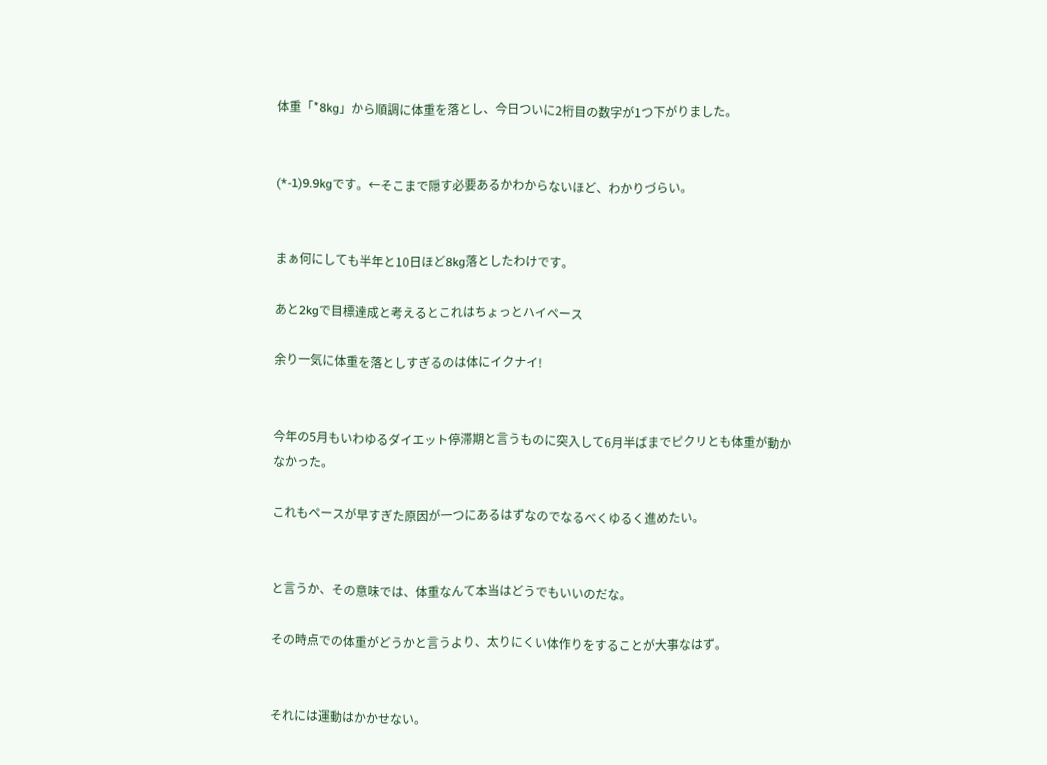体重「*8kg」から順調に体重を落とし、今日ついに2桁目の数字が1つ下がりました。


(*-1)9.9kgです。←そこまで隠す必要あるかわからないほど、わかりづらい。


まぁ何にしても半年と10日ほど8kg落としたわけです。

あと2kgで目標達成と考えるとこれはちょっとハイペース

余り一気に体重を落としすぎるのは体にイクナイ!


今年の5月もいわゆるダイエット停滞期と言うものに突入して6月半ばまでピクリとも体重が動かなかった。

これもペースが早すぎた原因が一つにあるはずなのでなるべくゆるく進めたい。


と言うか、その意味では、体重なんて本当はどうでもいいのだな。

その時点での体重がどうかと言うより、太りにくい体作りをすることが大事なはず。


それには運動はかかせない。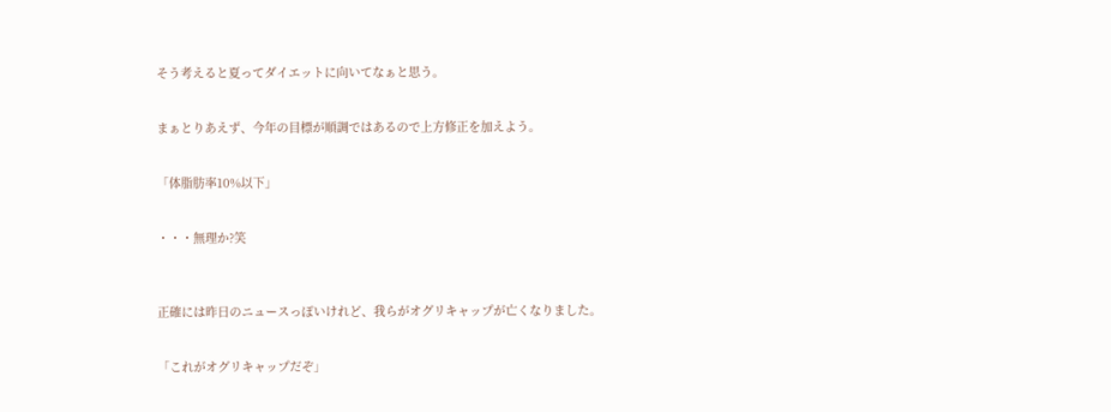そう考えると夏ってダイエットに向いてなぁと思う。


まぁとりあえず、今年の目標が順調ではあるので上方修正を加えよう。


「体脂肪率10%以下」


・・・無理か?笑



正確には昨日のニュースっぽいけれど、我らがオグリキャップが亡くなりました。


「これがオグリキャップだぞ」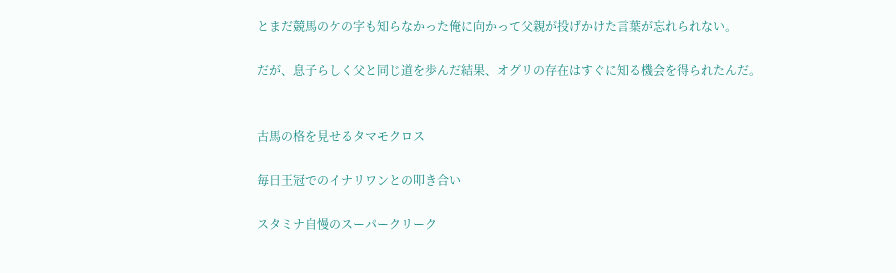とまだ競馬のケの字も知らなかった俺に向かって父親が投げかけた言葉が忘れられない。

だが、息子らしく父と同じ道を歩んだ結果、オグリの存在はすぐに知る機会を得られたんだ。


古馬の格を見せるタマモクロス

毎日王冠でのイナリワンとの叩き合い

スタミナ自慢のスーパークリーク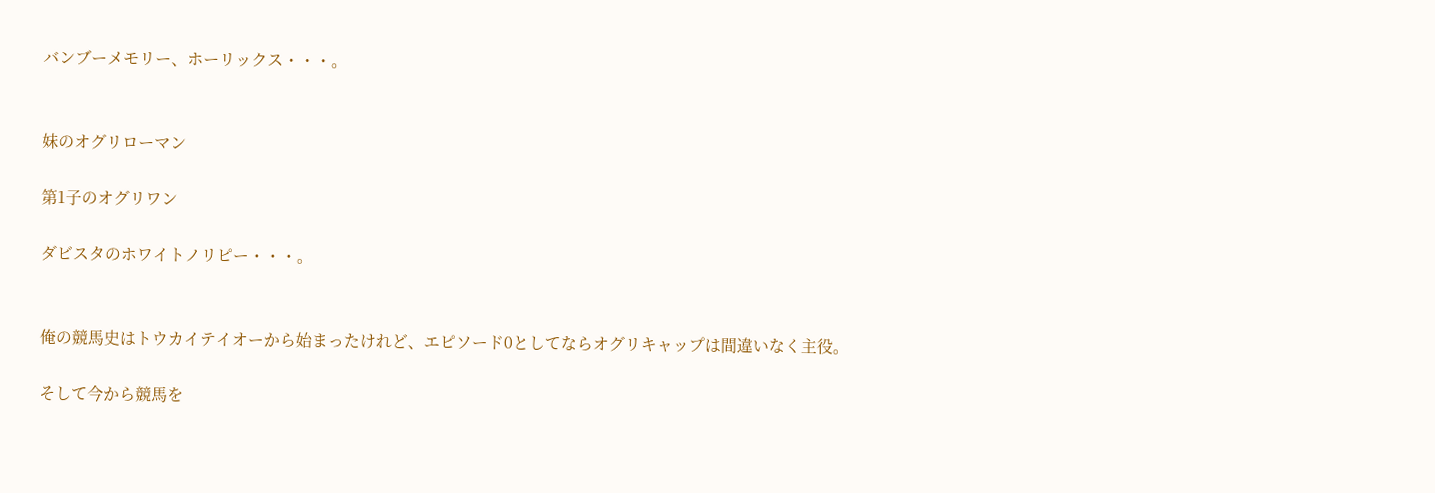バンブーメモリー、ホーリックス・・・。


妹のオグリローマン

第1子のオグリワン

ダビスタのホワイトノリピー・・・。


俺の競馬史はトウカイテイオーから始まったけれど、エピソード0としてならオグリキャップは間違いなく主役。

そして今から競馬を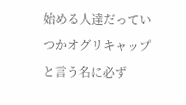始める人達だっていつかオグリキャップと言う名に必ず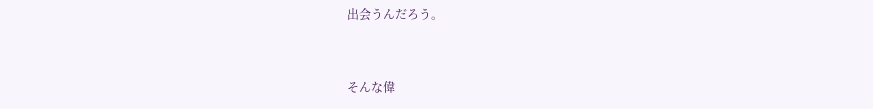出会うんだろう。


そんな偉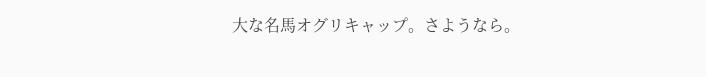大な名馬オグリキャップ。さようなら。